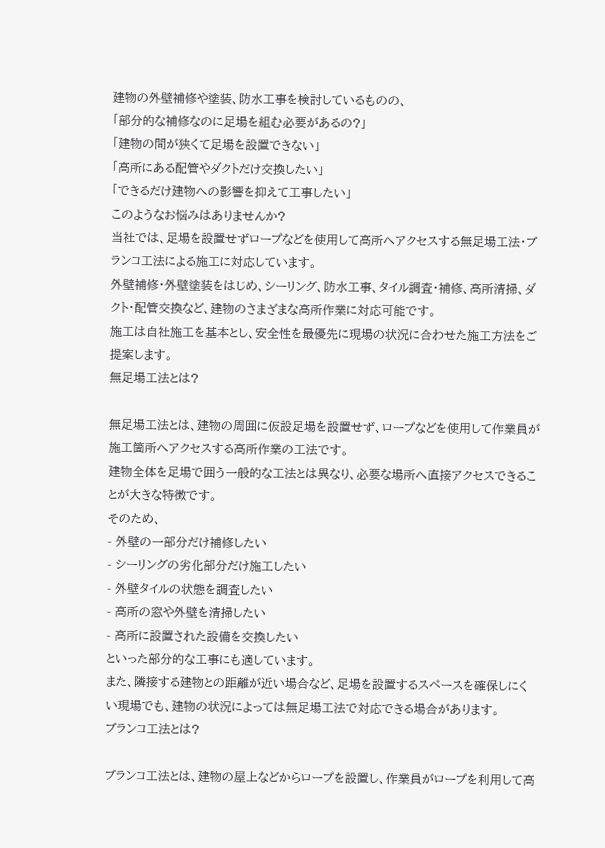建物の外壁補修や塗装、防水工事を検討しているものの、
「部分的な補修なのに足場を組む必要があるの?」
「建物の間が狭くて足場を設置できない」
「高所にある配管やダクトだけ交換したい」
「できるだけ建物への影響を抑えて工事したい」
このようなお悩みはありませんか?
当社では、足場を設置せずロープなどを使用して高所へアクセスする無足場工法・ブランコ工法による施工に対応しています。
外壁補修・外壁塗装をはじめ、シーリング、防水工事、タイル調査・補修、高所清掃、ダクト・配管交換など、建物のさまざまな高所作業に対応可能です。
施工は自社施工を基本とし、安全性を最優先に現場の状況に合わせた施工方法をご提案します。
無足場工法とは?

無足場工法とは、建物の周囲に仮設足場を設置せず、ロープなどを使用して作業員が施工箇所へアクセスする高所作業の工法です。
建物全体を足場で囲う一般的な工法とは異なり、必要な場所へ直接アクセスできることが大きな特徴です。
そのため、
- 外壁の一部分だけ補修したい
- シーリングの劣化部分だけ施工したい
- 外壁タイルの状態を調査したい
- 高所の窓や外壁を清掃したい
- 高所に設置された設備を交換したい
といった部分的な工事にも適しています。
また、隣接する建物との距離が近い場合など、足場を設置するスペースを確保しにくい現場でも、建物の状況によっては無足場工法で対応できる場合があります。
ブランコ工法とは?

ブランコ工法とは、建物の屋上などからロープを設置し、作業員がロープを利用して高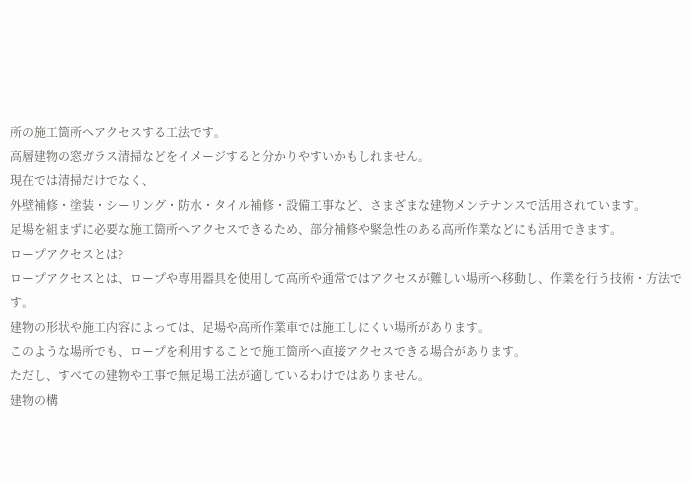所の施工箇所へアクセスする工法です。
高層建物の窓ガラス清掃などをイメージすると分かりやすいかもしれません。
現在では清掃だけでなく、
外壁補修・塗装・シーリング・防水・タイル補修・設備工事など、さまざまな建物メンテナンスで活用されています。
足場を組まずに必要な施工箇所へアクセスできるため、部分補修や緊急性のある高所作業などにも活用できます。
ロープアクセスとは?
ロープアクセスとは、ロープや専用器具を使用して高所や通常ではアクセスが難しい場所へ移動し、作業を行う技術・方法です。
建物の形状や施工内容によっては、足場や高所作業車では施工しにくい場所があります。
このような場所でも、ロープを利用することで施工箇所へ直接アクセスできる場合があります。
ただし、すべての建物や工事で無足場工法が適しているわけではありません。
建物の構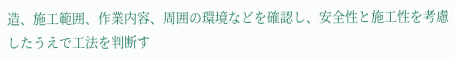造、施工範囲、作業内容、周囲の環境などを確認し、安全性と施工性を考慮したうえで工法を判断す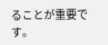ることが重要です。